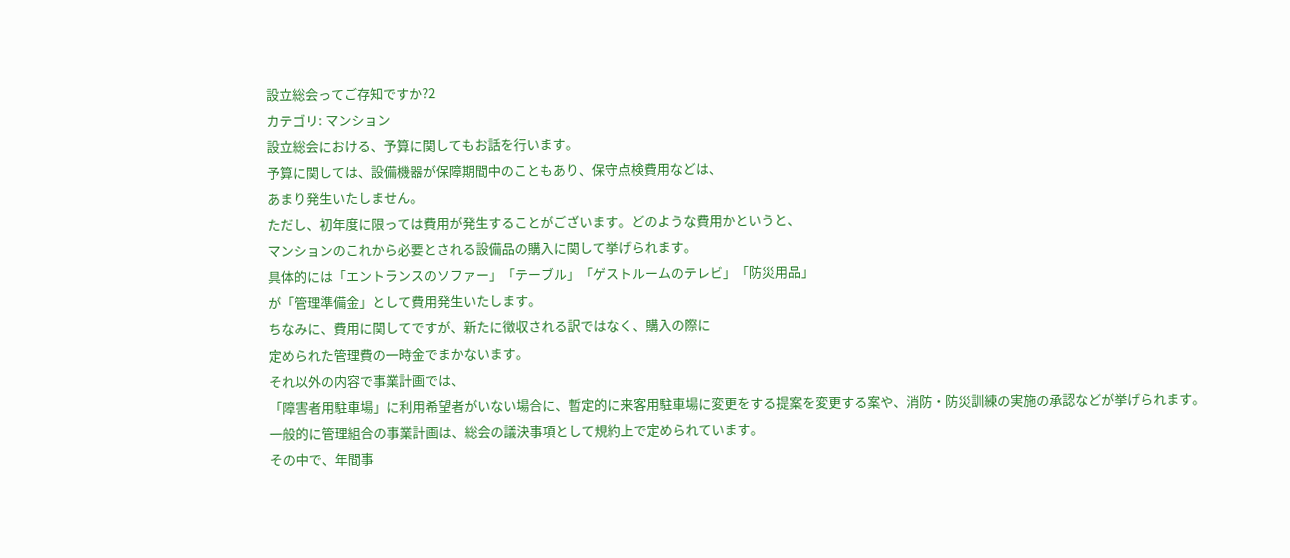設立総会ってご存知ですか?2
カテゴリ: マンション
設立総会における、予算に関してもお話を行います。
予算に関しては、設備機器が保障期間中のこともあり、保守点検費用などは、
あまり発生いたしません。
ただし、初年度に限っては費用が発生することがございます。どのような費用かというと、
マンションのこれから必要とされる設備品の購入に関して挙げられます。
具体的には「エントランスのソファー」「テーブル」「ゲストルームのテレビ」「防災用品」
が「管理準備金」として費用発生いたします。
ちなみに、費用に関してですが、新たに徴収される訳ではなく、購入の際に
定められた管理費の一時金でまかないます。
それ以外の内容で事業計画では、
「障害者用駐車場」に利用希望者がいない場合に、暫定的に来客用駐車場に変更をする提案を変更する案や、消防・防災訓練の実施の承認などが挙げられます。
一般的に管理組合の事業計画は、総会の議決事項として規約上で定められています。
その中で、年間事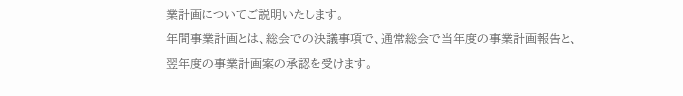業計画についてご説明いたします。
年間事業計画とは、総会での決議事項で、通常総会で当年度の事業計画報告と、
翌年度の事業計画案の承認を受けます。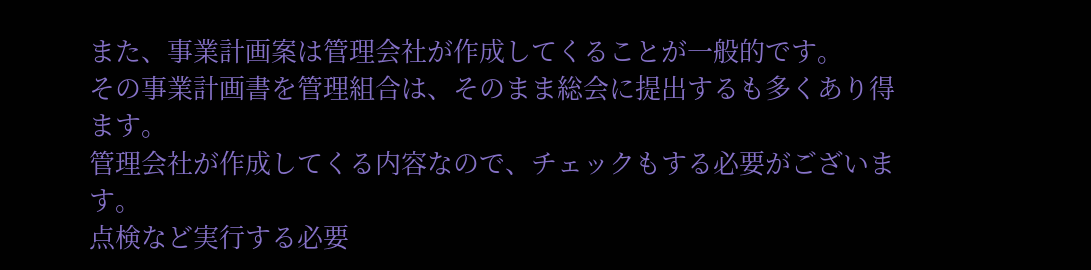また、事業計画案は管理会社が作成してくることが一般的です。
その事業計画書を管理組合は、そのまま総会に提出するも多くあり得ます。
管理会社が作成してくる内容なので、チェックもする必要がございます。
点検など実行する必要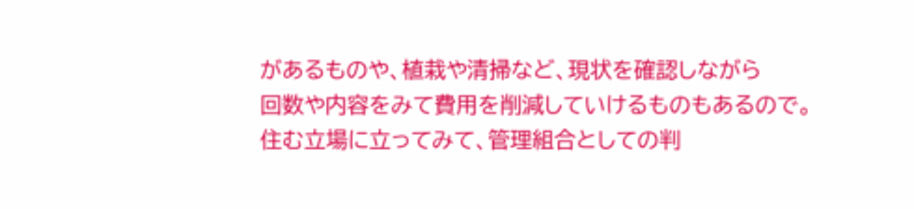があるものや、植栽や清掃など、現状を確認しながら
回数や内容をみて費用を削減していけるものもあるので。
住む立場に立ってみて、管理組合としての判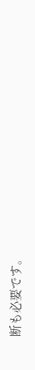断も必要です。